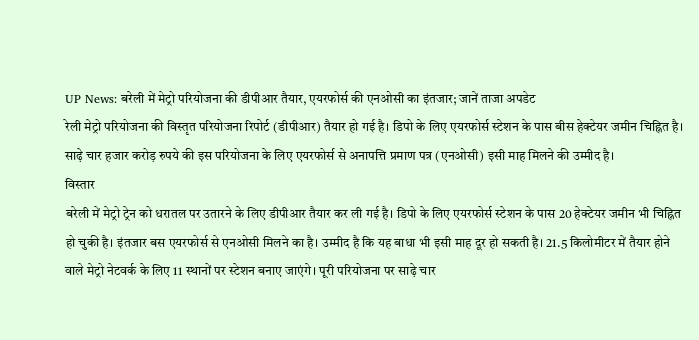UP News: बरेली में मेट्रो परियोजना की डीपीआर तैयार, एयरफोर्स की एनओसी का इंतजार; जानें ताजा अपडेट
रेली मेट्रो परियोजना की विस्तृत परियोजना रिपोर्ट (डीपीआर) तैयार हो गई है। डिपो के लिए एयरफोर्स स्टेशन के पास बीस हेक्टेयर जमीन चिह्नित है। साढ़े चार हजार करोड़ रुपये की इस परियोजना के लिए एयरफोर्स से अनापत्ति प्रमाण पत्र (एनओसी) इसी माह मिलने की उम्मीद है।
विस्तार
बरेली में मेट्रो ट्रेन को धरातल पर उतारने के लिए डीपीआर तैयार कर ली गई है। डिपो के लिए एयरफोर्स स्टेशन के पास 20 हेक्टेयर जमीन भी चिह्नित हो चुकी है। इंतजार बस एयरफोर्स से एनओसी मिलने का है। उम्मीद है कि यह बाधा भी इसी माह दूर हो सकती है। 21.5 किलोमीटर में तैयार होने वाले मेट्रो नेटवर्क के लिए 11 स्थानों पर स्टेशन बनाए जाएंगे। पूरी परियोजना पर साढ़े चार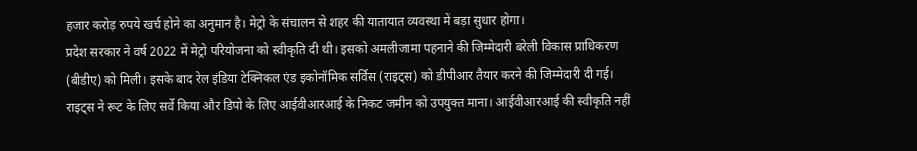हजार करोड़ रुपये खर्च होने का अनुमान है। मेट्रो के संचालन से शहर की यातायात व्यवस्था में बड़ा सुधार होगा।
प्रदेश सरकार ने वर्ष 2022 में मेट्रो परियोजना को स्वीकृति दी थी। इसको अमलीजामा पहनाने की जिम्मेदारी बरेली विकास प्राधिकरण (बीडीए) को मिली। इसके बाद रेल इंडिया टेक्निकल एंड इकोनॉमिक सर्विस (राइट्स) को डीपीआर तैयार करने की जिम्मेदारी दी गई। राइट्स ने रूट के लिए सर्वे किया और डिपो के लिए आईवीआरआई के निकट जमीन को उपयुक्त माना। आईवीआरआई की स्वीकृति नहीं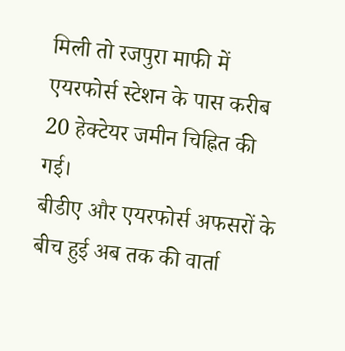मिली तो रजपुरा माफी में एयरफोर्स स्टेशन के पास करीब 20 हेक्टेयर जमीन चिह्नित की गई।
बीडीए और एयरफोर्स अफसरों के बीच हुई अब तक की वार्ता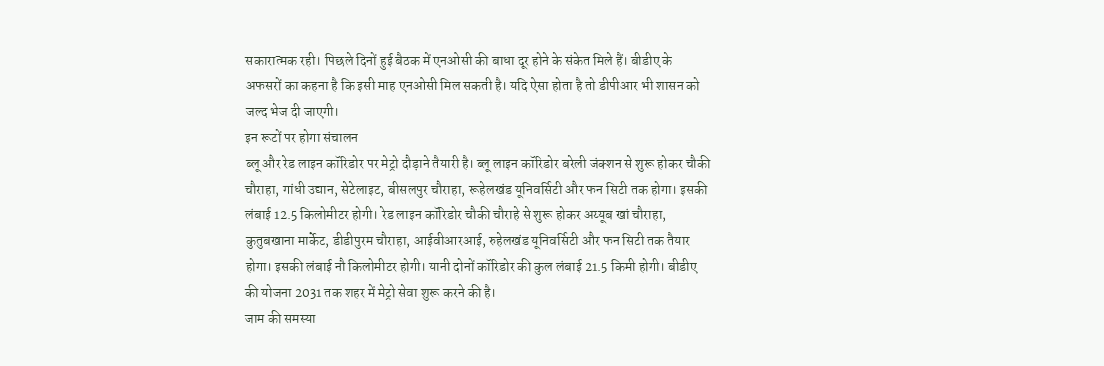सकारात्मक रही। पिछले दिनों हुई बैठक में एनओसी की बाधा दूर होने के संकेत मिले हैं। बीडीए के अफसरों का कहना है कि इसी माह एनओसी मिल सकती है। यदि ऐसा होता है तो डीपीआर भी शासन को जल्द भेज दी जाएगी।
इन रूटों पर होगा संचालन
ब्लू और रेड लाइन कॉरिडोर पर मेट्रो दौड़ाने तैयारी है। ब्लू लाइन कॉरिडोर बरेली जंक्शन से शुरू होकर चौकी चौराहा, गांधी उद्यान, सेटेलाइट, बीसलपुर चौराहा, रूहेलखंड यूनिवर्सिटी और फन सिटी तक होगा। इसकी लंबाई 12.5 किलोमीटर होगी। रेड लाइन कॉरिडोर चौकी चौराहे से शुरू होकर अय्यूब खां चौराहा, कुतुबखाना मार्केट, डीडीपुरम चौराहा, आईवीआरआई, रुहेलखंड यूनिवर्सिटी और फन सिटी तक तैयार होगा। इसकी लंबाई नौ किलोमीटर होगी। यानी दोनों कॉरिडोर की कुल लंबाई 21.5 किमी होगी। बीडीए की योजना 2031 तक शहर में मेट्रो सेवा शुरू करने की है।
जाम की समस्या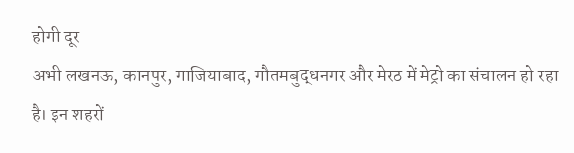होगी दूर
अभी लखनऊ, कानपुर, गाजियाबाद, गौतमबुद्धनगर और मेरठ में मेट्रो का संचालन हो रहा है। इन शहरों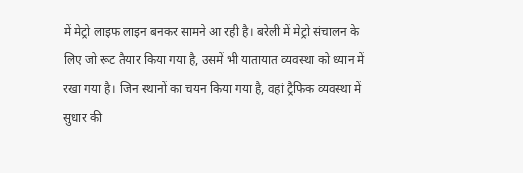में मेट्रो लाइफ लाइन बनकर सामने आ रही है। बरेली में मेट्रो संचालन के लिए जो रूट तैयार किया गया है, उसमें भी यातायात व्यवस्था को ध्यान में रखा गया है। जिन स्थानों का चयन किया गया है, वहां ट्रैफिक व्यवस्था में सुधार की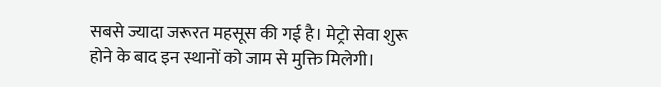सबसे ज्यादा जरूरत महसूस की गई है। मेट्रो सेवा शुरू होने के बाद इन स्थानों को जाम से मुक्ति मिलेगी।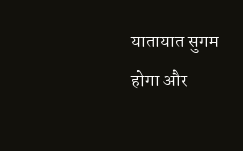यातायात सुगम होगा और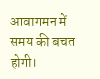आवागमन में समय की बचत होगी।